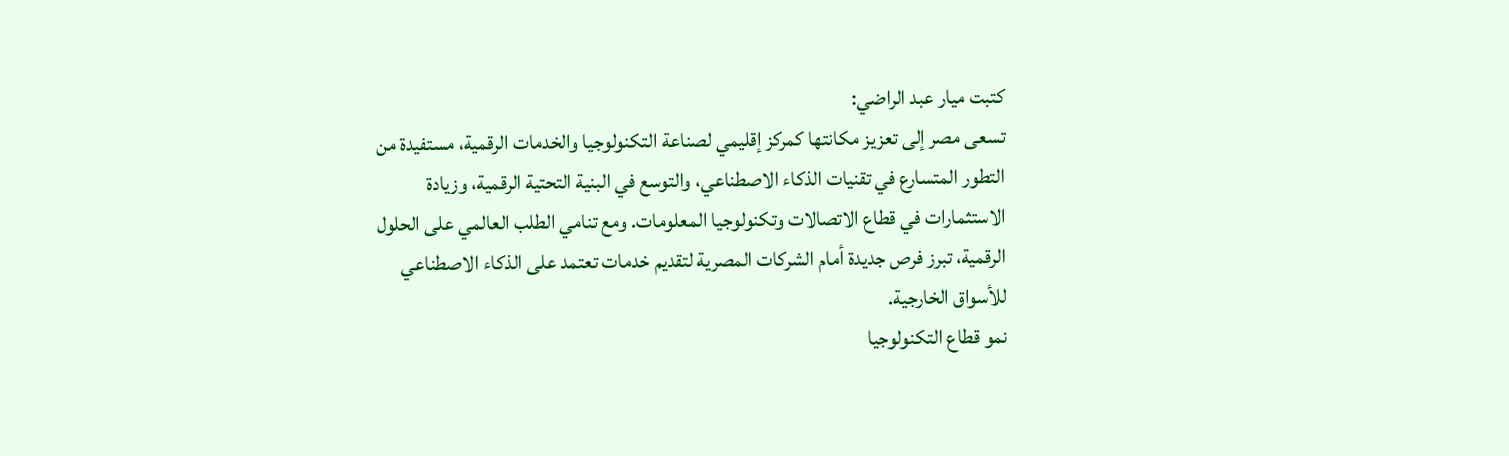كتبت ميار عبد الراضي:
تسعى مصر إلى تعزيز مكانتها كمركز إقليمي لصناعة التكنولوجيا والخدمات الرقمية، مستفيدة من التطور المتسارع في تقنيات الذكاء الاصطناعي، والتوسع في البنية التحتية الرقمية، وزيادة الاستثمارات في قطاع الاتصالات وتكنولوجيا المعلومات. ومع تنامي الطلب العالمي على الحلول الرقمية، تبرز فرص جديدة أمام الشركات المصرية لتقديم خدمات تعتمد على الذكاء الاصطناعي للأسواق الخارجية.
نمو قطاع التكنولوجيا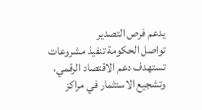يدعم فرص التصدير
تواصل الحكومة تنفيذ مشروعات تستهدف دعم الاقتصاد الرقمي، وتشجيع الاستثمار في مراكز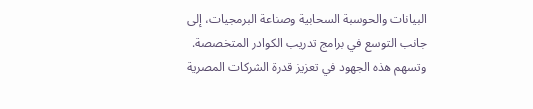البيانات والحوسبة السحابية وصناعة البرمجيات، إلى جانب التوسع في برامج تدريب الكوادر المتخصصة. وتسهم هذه الجهود في تعزيز قدرة الشركات المصرية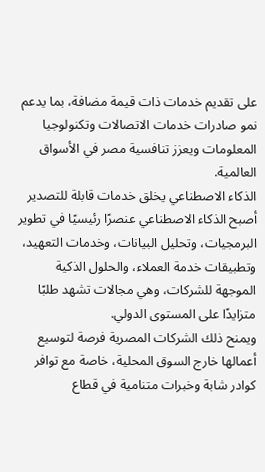على تقديم خدمات ذات قيمة مضافة، بما يدعم نمو صادرات خدمات الاتصالات وتكنولوجيا المعلومات ويعزز تنافسية مصر في الأسواق العالمية.
الذكاء الاصطناعي يخلق خدمات قابلة للتصدير
أصبح الذكاء الاصطناعي عنصرًا رئيسيًا في تطوير البرمجيات، وتحليل البيانات، وخدمات التعهيد، وتطبيقات خدمة العملاء، والحلول الذكية الموجهة للشركات، وهي مجالات تشهد طلبًا متزايدًا على المستوى الدولي.
ويمنح ذلك الشركات المصرية فرصة لتوسيع أعمالها خارج السوق المحلية، خاصة مع توافر كوادر شابة وخبرات متنامية في قطاع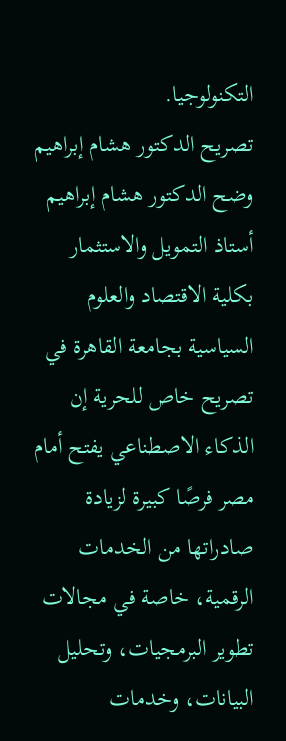التكنولوجيا.
تصريح الدكتور هشام إبراهيم
وضح الدكتور هشام إبراهيم أستاذ التمويل والاستثمار بكلية الاقتصاد والعلوم السياسية بجامعة القاهرة في تصريح خاص للحرية إن الذكاء الاصطناعي يفتح أمام مصر فرصًا كبيرة لزيادة صادراتها من الخدمات الرقمية، خاصة في مجالات تطوير البرمجيات، وتحليل البيانات، وخدمات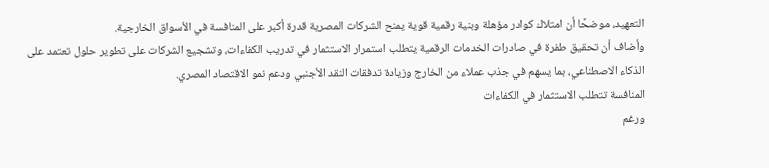التعهيد، موضحًا أن امتلاك كوادر مؤهلة وبنية رقمية قوية يمنح الشركات المصرية قدرة أكبر على المنافسة في الأسواق الخارجية.
وأضاف أن تحقيق طفرة في صادرات الخدمات الرقمية يتطلب استمرار الاستثمار في تدريب الكفاءات، وتشجيع الشركات على تطوير حلول تعتمد على الذكاء الاصطناعي، بما يسهم في جذب عملاء من الخارج وزيادة تدفقات النقد الأجنبي ودعم نمو الاقتصاد المصري.
المنافسة تتطلب الاستثمار في الكفاءات
ورغم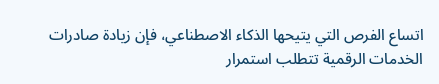اتساع الفرص التي يتيحها الذكاء الاصطناعي، فإن زيادة صادرات الخدمات الرقمية تتطلب استمرار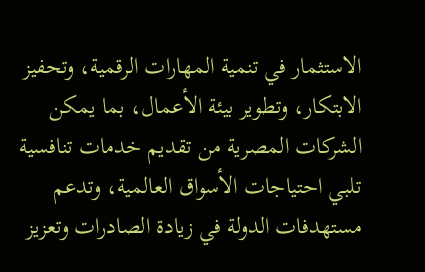الاستثمار في تنمية المهارات الرقمية، وتحفيز الابتكار، وتطوير بيئة الأعمال، بما يمكن الشركات المصرية من تقديم خدمات تنافسية تلبي احتياجات الأسواق العالمية، وتدعم مستهدفات الدولة في زيادة الصادرات وتعزيز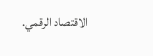الاقتصاد الرقمي.